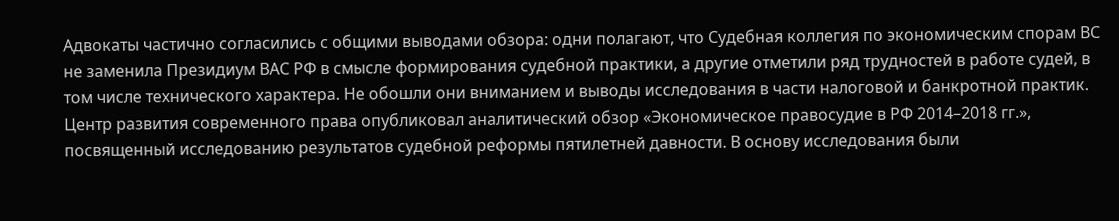Адвокаты частично согласились с общими выводами обзора: одни полагают, что Судебная коллегия по экономическим спорам ВС не заменила Президиум ВАС РФ в смысле формирования судебной практики, а другие отметили ряд трудностей в работе судей, в том числе технического характера. Не обошли они вниманием и выводы исследования в части налоговой и банкротной практик.
Центр развития современного права опубликовал аналитический обзор «Экономическое правосудие в РФ 2014–2018 гг.», посвященный исследованию результатов судебной реформы пятилетней давности. В основу исследования были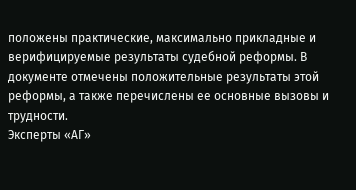положены практические, максимально прикладные и верифицируемые результаты судебной реформы. В документе отмечены положительные результаты этой реформы, а также перечислены ее основные вызовы и трудности.
Эксперты «АГ»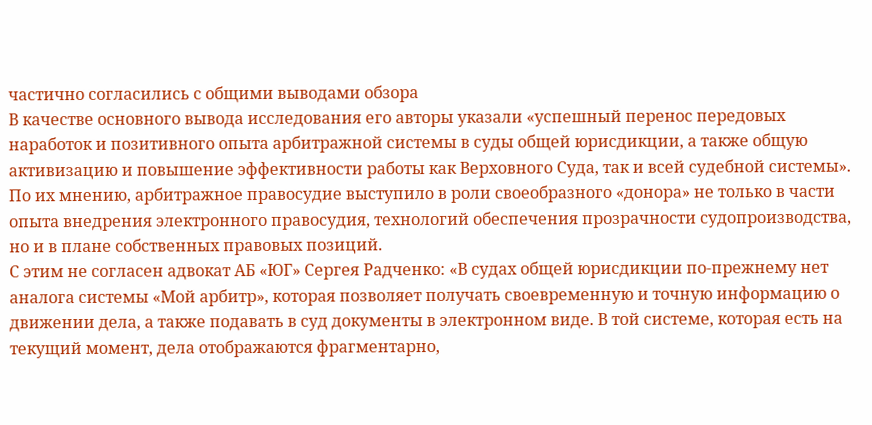частично согласились с общими выводами обзора
В качестве основного вывода исследования его авторы указали «успешный перенос передовых наработок и позитивного опыта арбитражной системы в суды общей юрисдикции, а также общую активизацию и повышение эффективности работы как Верховного Суда, так и всей судебной системы». По их мнению, арбитражное правосудие выступило в роли своеобразного «донора» не только в части опыта внедрения электронного правосудия, технологий обеспечения прозрачности судопроизводства, но и в плане собственных правовых позиций.
С этим не согласен адвокат АБ «ЮГ» Сергея Радченко: «В судах общей юрисдикции по-прежнему нет аналога системы «Мой арбитр», которая позволяет получать своевременную и точную информацию о движении дела, а также подавать в суд документы в электронном виде. В той системе, которая есть на текущий момент, дела отображаются фрагментарно,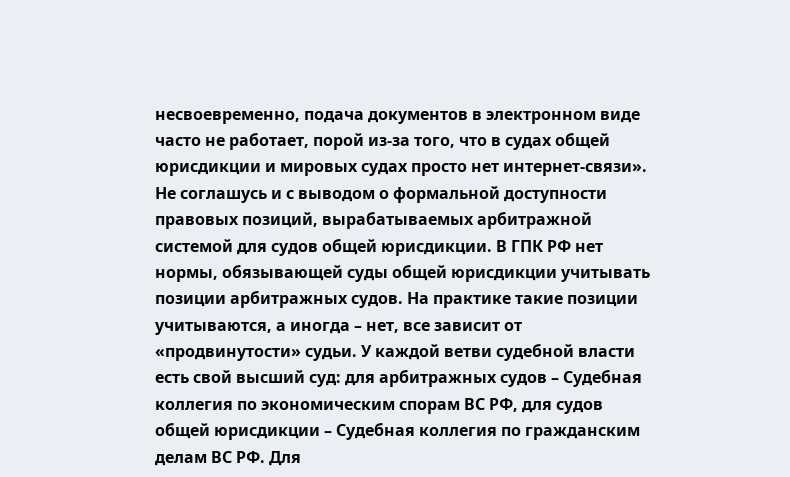несвоевременно, подача документов в электронном виде часто не работает, порой из-за того, что в судах общей юрисдикции и мировых судах просто нет интернет-связи».
Не соглашусь и с выводом о формальной доступности правовых позиций, вырабатываемых арбитражной системой для судов общей юрисдикции. В ГПК РФ нет нормы, обязывающей суды общей юрисдикции учитывать позиции арбитражных судов. На практике такие позиции учитываются, а иногда – нет, все зависит от «продвинутости» судьи. У каждой ветви судебной власти есть свой высший суд: для арбитражных судов – Судебная коллегия по экономическим спорам ВС РФ, для судов общей юрисдикции – Судебная коллегия по гражданским делам ВС РФ. Для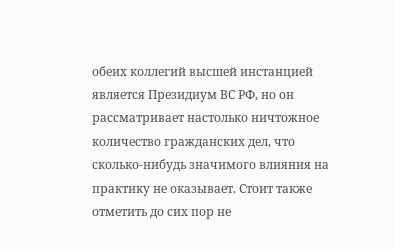обеих коллегий высшей инстанцией является Президиум ВС РФ, но он рассматривает настолько ничтожное количество гражданских дел, что сколько-нибудь значимого влияния на практику не оказывает. Стоит также отметить до сих пор не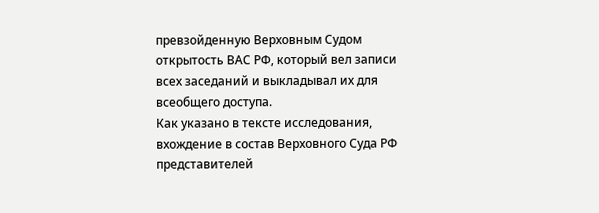превзойденную Верховным Судом открытость ВАС РФ, который вел записи всех заседаний и выкладывал их для всеобщего доступа.
Как указано в тексте исследования, вхождение в состав Верховного Суда РФ представителей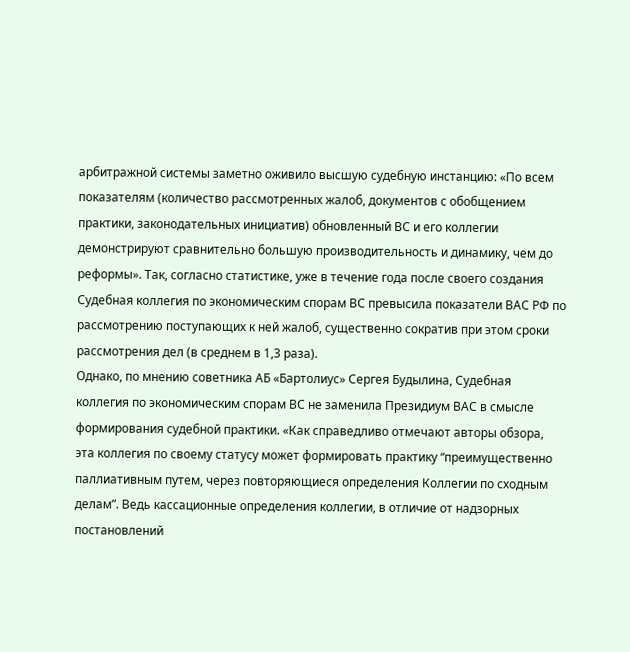арбитражной системы заметно оживило высшую судебную инстанцию: «По всем показателям (количество рассмотренных жалоб, документов с обобщением практики, законодательных инициатив) обновленный ВС и его коллегии демонстрируют сравнительно большую производительность и динамику, чем до реформы». Так, согласно статистике, уже в течение года после своего создания Судебная коллегия по экономическим спорам ВС превысила показатели ВАС РФ по рассмотрению поступающих к ней жалоб, существенно сократив при этом сроки рассмотрения дел (в среднем в 1,3 раза).
Однако, по мнению советника АБ «Бартолиус» Сергея Будылина, Судебная коллегия по экономическим спорам ВС не заменила Президиум ВАС в смысле формирования судебной практики. «Как справедливо отмечают авторы обзора, эта коллегия по своему статусу может формировать практику “преимущественно паллиативным путем, через повторяющиеся определения Коллегии по сходным делам”. Ведь кассационные определения коллегии, в отличие от надзорных постановлений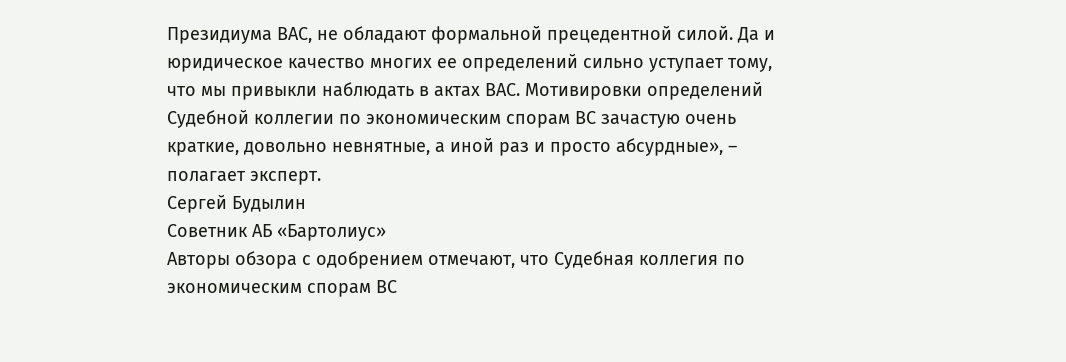Президиума ВАС, не обладают формальной прецедентной силой. Да и юридическое качество многих ее определений сильно уступает тому, что мы привыкли наблюдать в актах ВАС. Мотивировки определений Судебной коллегии по экономическим спорам ВС зачастую очень краткие, довольно невнятные, а иной раз и просто абсурдные», – полагает эксперт.
Сергей Будылин
Советник АБ «Бартолиус»
Авторы обзора с одобрением отмечают, что Судебная коллегия по экономическим спорам ВС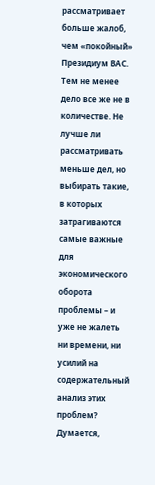рассматривает больше жалоб, чем «покойный» Президиум ВАС. Тем не менее дело все же не в количестве. Не лучше ли рассматривать меньше дел, но выбирать такие, в которых затрагиваются самые важные для экономического оборота проблемы – и уже не жалеть ни времени, ни усилий на содержательный анализ этих проблем? Думается,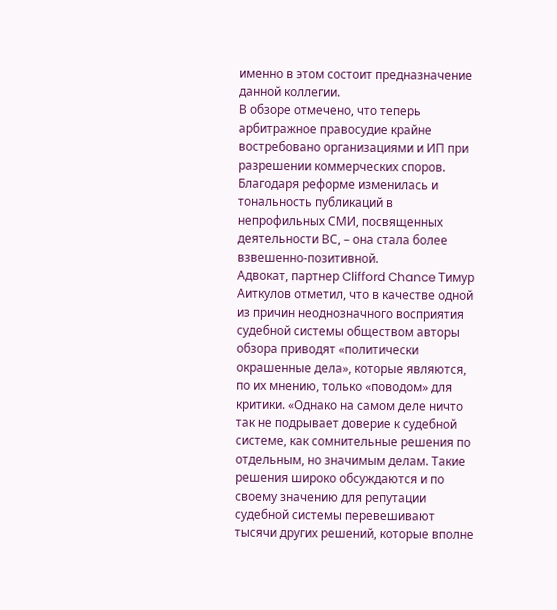именно в этом состоит предназначение данной коллегии.
В обзоре отмечено, что теперь арбитражное правосудие крайне востребовано организациями и ИП при разрешении коммерческих споров. Благодаря реформе изменилась и тональность публикаций в непрофильных СМИ, посвященных деятельности ВС, – она стала более взвешенно-позитивной.
Адвокат, партнер Clifford Chance Тимур Аиткулов отметил, что в качестве одной из причин неоднозначного восприятия судебной системы обществом авторы обзора приводят «политически окрашенные дела», которые являются, по их мнению, только «поводом» для критики. «Однако на самом деле ничто так не подрывает доверие к судебной системе, как сомнительные решения по отдельным, но значимым делам. Такие решения широко обсуждаются и по своему значению для репутации судебной системы перевешивают тысячи других решений, которые вполне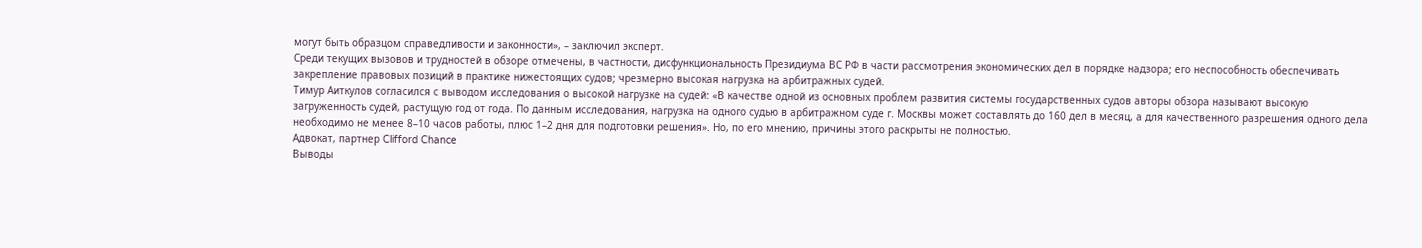могут быть образцом справедливости и законности», – заключил эксперт.
Среди текущих вызовов и трудностей в обзоре отмечены, в частности, дисфункциональность Президиума ВС РФ в части рассмотрения экономических дел в порядке надзора; его неспособность обеспечивать закрепление правовых позиций в практике нижестоящих судов; чрезмерно высокая нагрузка на арбитражных судей.
Тимур Аиткулов согласился с выводом исследования о высокой нагрузке на судей: «В качестве одной из основных проблем развития системы государственных судов авторы обзора называют высокую загруженность судей, растущую год от года. По данным исследования, нагрузка на одного судью в арбитражном суде г. Москвы может составлять до 160 дел в месяц, а для качественного разрешения одного дела необходимо не менее 8–10 часов работы, плюс 1–2 дня для подготовки решения». Но, по его мнению, причины этого раскрыты не полностью.
Адвокат, партнер Clifford Chance
Выводы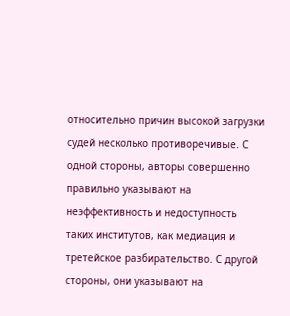относительно причин высокой загрузки судей несколько противоречивые. С одной стороны, авторы совершенно правильно указывают на неэффективность и недоступность таких институтов, как медиация и третейское разбирательство. С другой стороны, они указывают на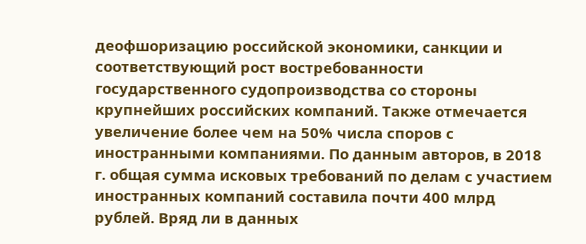деофшоризацию российской экономики, санкции и соответствующий рост востребованности государственного судопроизводства со стороны крупнейших российских компаний. Также отмечается увеличение более чем на 50% числа споров с иностранными компаниями. По данным авторов, в 2018 г. общая сумма исковых требований по делам с участием иностранных компаний составила почти 400 млрд рублей. Вряд ли в данных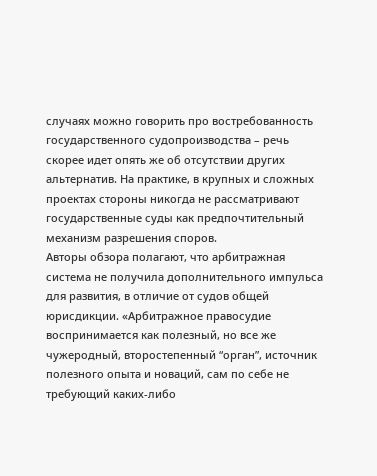случаях можно говорить про востребованность государственного судопроизводства – речь скорее идет опять же об отсутствии других альтернатив. На практике, в крупных и сложных проектах стороны никогда не рассматривают государственные суды как предпочтительный механизм разрешения споров.
Авторы обзора полагают, что арбитражная система не получила дополнительного импульса для развития, в отличие от судов общей юрисдикции. «Арбитражное правосудие воспринимается как полезный, но все же чужеродный, второстепенный “орган”, источник полезного опыта и новаций, сам по себе не требующий каких-либо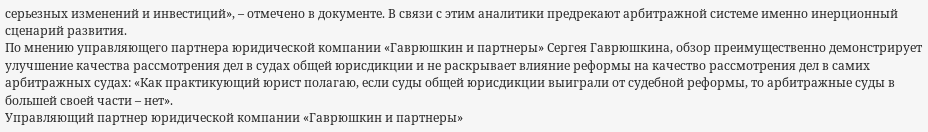серьезных изменений и инвестиций», – отмечено в документе. В связи с этим аналитики предрекают арбитражной системе именно инерционный сценарий развития.
По мнению управляющего партнера юридической компании «Гаврюшкин и партнеры» Сергея Гаврюшкина, обзор преимущественно демонстрирует улучшение качества рассмотрения дел в судах общей юрисдикции и не раскрывает влияние реформы на качество рассмотрения дел в самих арбитражных судах: «Как практикующий юрист полагаю, если суды общей юрисдикции выиграли от судебной реформы, то арбитражные суды в большей своей части – нет».
Управляющий партнер юридической компании «Гаврюшкин и партнеры»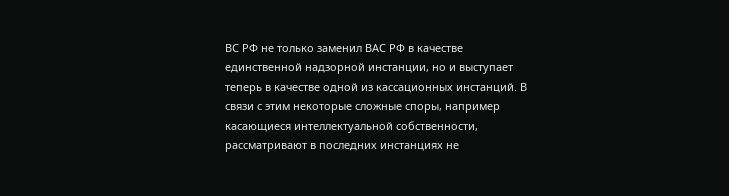ВС РФ не только заменил ВАС РФ в качестве единственной надзорной инстанции, но и выступает теперь в качестве одной из кассационных инстанций. В связи с этим некоторые сложные споры, например касающиеся интеллектуальной собственности, рассматривают в последних инстанциях не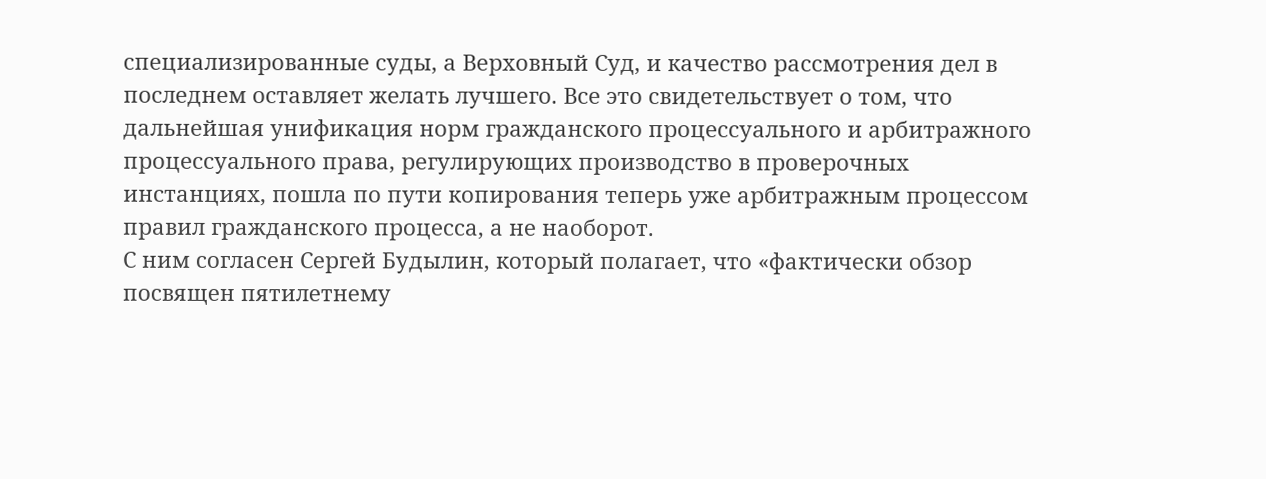специализированные суды, а Верховный Суд, и качество рассмотрения дел в последнем оставляет желать лучшего. Все это свидетельствует о том, что дальнейшая унификация норм гражданского процессуального и арбитражного процессуального права, регулирующих производство в проверочных инстанциях, пошла по пути копирования теперь уже арбитражным процессом правил гражданского процесса, а не наоборот.
С ним согласен Сергей Будылин, который полагает, что «фактически обзор посвящен пятилетнему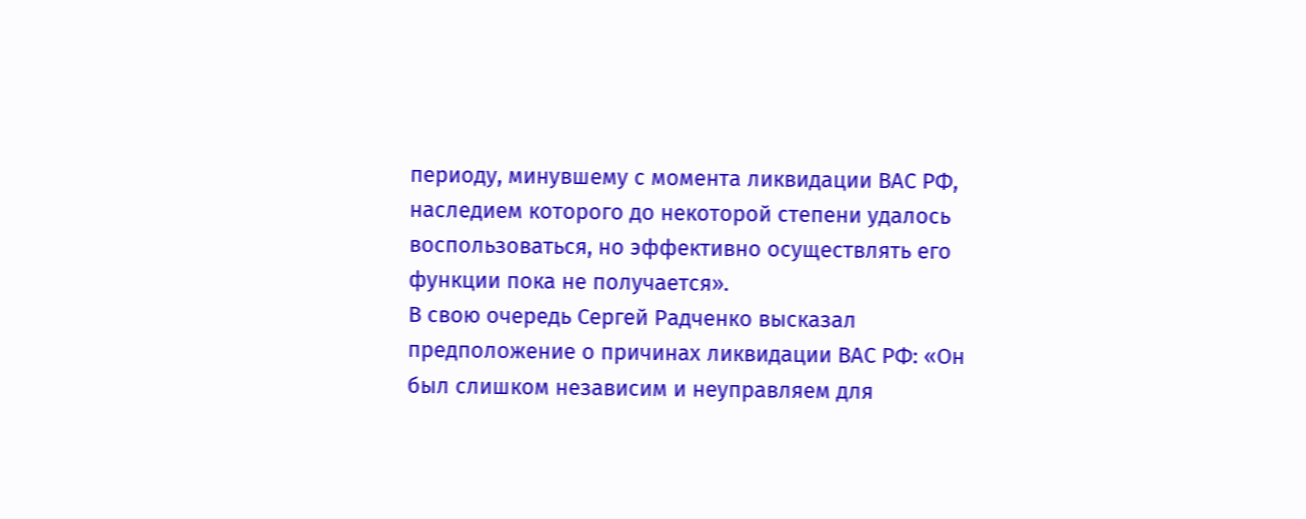периоду, минувшему с момента ликвидации ВАС РФ, наследием которого до некоторой степени удалось воспользоваться, но эффективно осуществлять его функции пока не получается».
В свою очередь Сергей Радченко высказал предположение о причинах ликвидации ВАС РФ: «Он был слишком независим и неуправляем для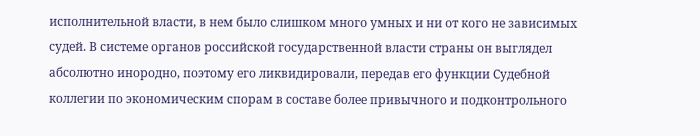исполнительной власти, в нем было слишком много умных и ни от кого не зависимых судей. В системе органов российской государственной власти страны он выглядел абсолютно инородно, поэтому его ликвидировали, передав его функции Судебной коллегии по экономическим спорам в составе более привычного и подконтрольного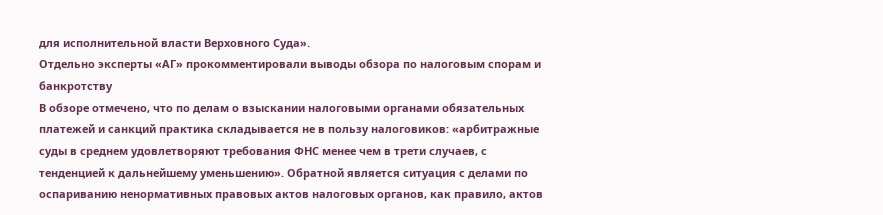для исполнительной власти Верховного Суда».
Отдельно эксперты «АГ» прокомментировали выводы обзора по налоговым спорам и банкротству
В обзоре отмечено, что по делам о взыскании налоговыми органами обязательных платежей и санкций практика складывается не в пользу налоговиков: «арбитражные суды в среднем удовлетворяют требования ФНС менее чем в трети случаев, с тенденцией к дальнейшему уменьшению». Обратной является ситуация с делами по оспариванию ненормативных правовых актов налоговых органов, как правило, актов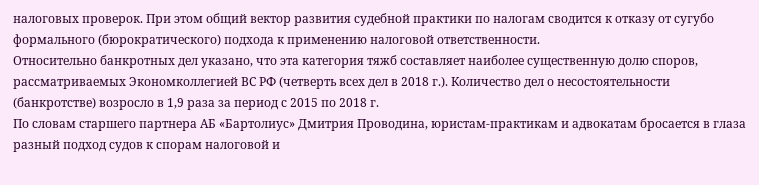налоговых проверок. При этом общий вектор развития судебной практики по налогам сводится к отказу от сугубо формального (бюрократического) подхода к применению налоговой ответственности.
Относительно банкротных дел указано, что эта категория тяжб составляет наиболее существенную долю споров, рассматриваемых Экономколлегией ВС РФ (четверть всех дел в 2018 г.). Количество дел о несостоятельности (банкротстве) возросло в 1,9 раза за период с 2015 по 2018 г.
По словам старшего партнера АБ «Бартолиус» Дмитрия Проводина, юристам-практикам и адвокатам бросается в глаза разный подход судов к спорам налоговой и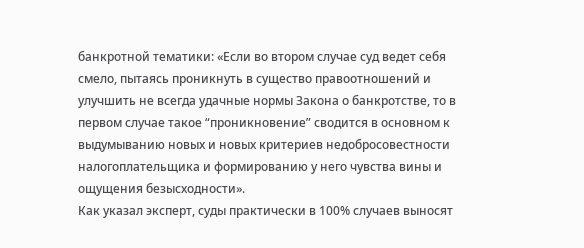банкротной тематики: «Если во втором случае суд ведет себя смело, пытаясь проникнуть в существо правоотношений и улучшить не всегда удачные нормы Закона о банкротстве, то в первом случае такое “проникновение” сводится в основном к выдумыванию новых и новых критериев недобросовестности налогоплательщика и формированию у него чувства вины и ощущения безысходности».
Как указал эксперт, суды практически в 100% случаев выносят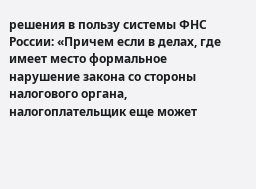решения в пользу системы ФНС России: «Причем если в делах, где имеет место формальное нарушение закона со стороны налогового органа, налогоплательщик еще может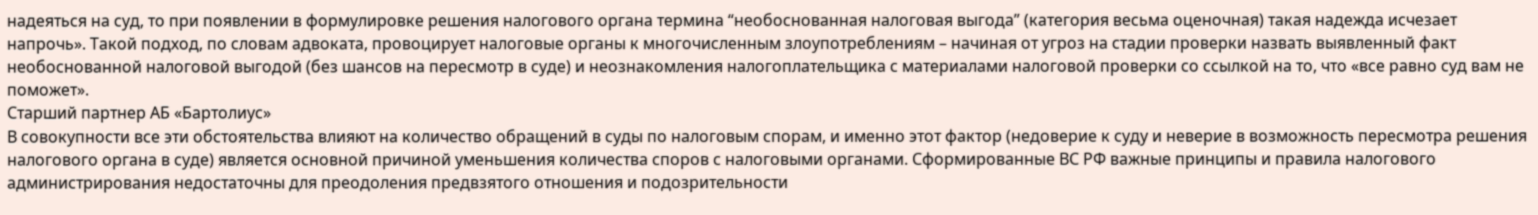надеяться на суд, то при появлении в формулировке решения налогового органа термина “необоснованная налоговая выгода” (категория весьма оценочная) такая надежда исчезает напрочь». Такой подход, по словам адвоката, провоцирует налоговые органы к многочисленным злоупотреблениям – начиная от угроз на стадии проверки назвать выявленный факт необоснованной налоговой выгодой (без шансов на пересмотр в суде) и неознакомления налогоплательщика с материалами налоговой проверки со ссылкой на то, что «все равно суд вам не поможет».
Старший партнер АБ «Бартолиус»
В совокупности все эти обстоятельства влияют на количество обращений в суды по налоговым спорам, и именно этот фактор (недоверие к суду и неверие в возможность пересмотра решения налогового органа в суде) является основной причиной уменьшения количества споров с налоговыми органами. Сформированные ВС РФ важные принципы и правила налогового администрирования недостаточны для преодоления предвзятого отношения и подозрительности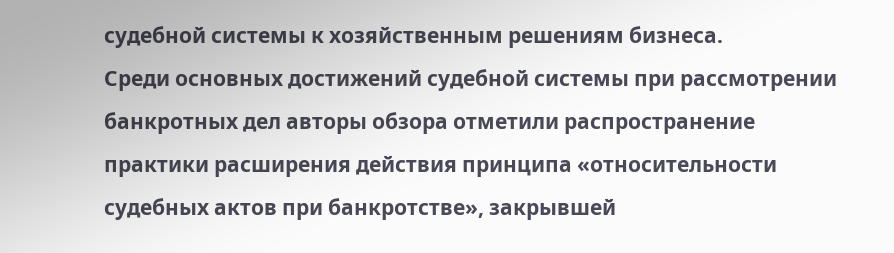судебной системы к хозяйственным решениям бизнеса.
Среди основных достижений судебной системы при рассмотрении банкротных дел авторы обзора отметили распространение практики расширения действия принципа «относительности судебных актов при банкротстве», закрывшей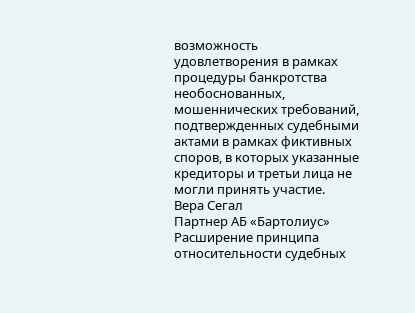возможность удовлетворения в рамках процедуры банкротства необоснованных, мошеннических требований, подтвержденных судебными актами в рамках фиктивных споров, в которых указанные кредиторы и третьи лица не могли принять участие.
Вера Сегал
Партнер АБ «Бартолиус»
Расширение принципа относительности судебных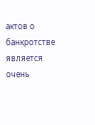актов о банкротстве является очень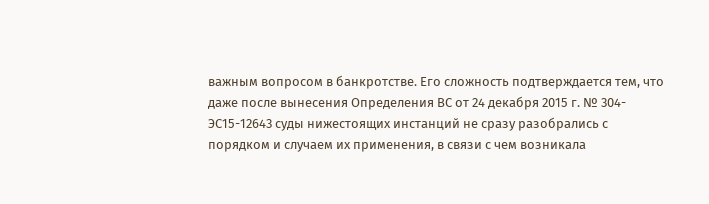важным вопросом в банкротстве. Его сложность подтверждается тем, что даже после вынесения Определения ВС от 24 декабря 2015 г. № 304-ЭС15-12643 суды нижестоящих инстанций не сразу разобрались с порядком и случаем их применения, в связи с чем возникала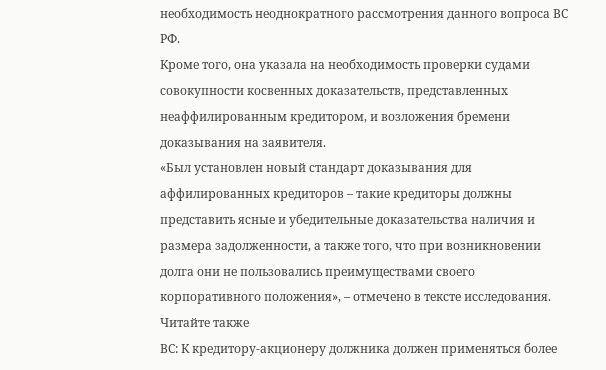необходимость неоднократного рассмотрения данного вопроса ВС РФ.
Кроме того, она указала на необходимость проверки судами совокупности косвенных доказательств, представленных неаффилированным кредитором, и возложения бремени доказывания на заявителя.
«Был установлен новый стандарт доказывания для аффилированных кредиторов – такие кредиторы должны представить ясные и убедительные доказательства наличия и размера задолженности, а также того, что при возникновении долга они не пользовались преимуществами своего корпоративного положения», – отмечено в тексте исследования.
Читайте также
ВС: К кредитору-акционеру должника должен применяться более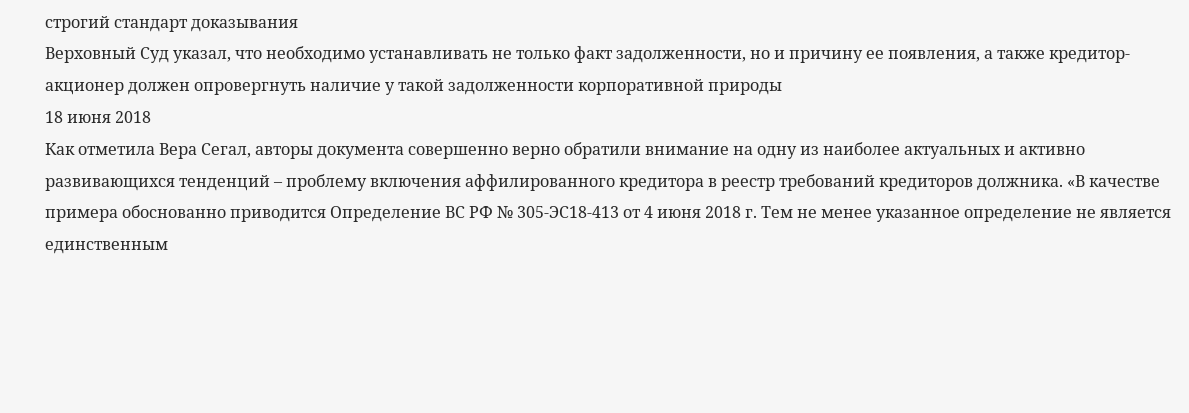строгий стандарт доказывания
Верховный Суд указал, что необходимо устанавливать не только факт задолженности, но и причину ее появления, а также кредитор-акционер должен опровергнуть наличие у такой задолженности корпоративной природы
18 июня 2018
Как отметила Вера Сегал, авторы документа совершенно верно обратили внимание на одну из наиболее актуальных и активно развивающихся тенденций – проблему включения аффилированного кредитора в реестр требований кредиторов должника. «В качестве примера обоснованно приводится Определение ВС РФ № 305-ЭС18-413 от 4 июня 2018 г. Тем не менее указанное определение не является единственным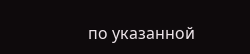по указанной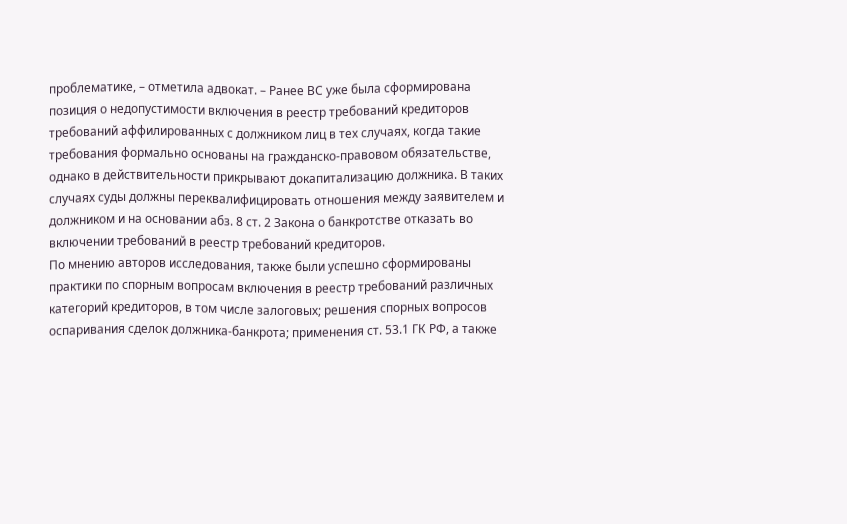проблематике, – отметила адвокат. – Ранее ВС уже была сформирована позиция о недопустимости включения в реестр требований кредиторов требований аффилированных с должником лиц в тех случаях, когда такие требования формально основаны на гражданско-правовом обязательстве, однако в действительности прикрывают докапитализацию должника. В таких случаях суды должны переквалифицировать отношения между заявителем и должником и на основании абз. 8 ст. 2 Закона о банкротстве отказать во включении требований в реестр требований кредиторов.
По мнению авторов исследования, также были успешно сформированы практики по спорным вопросам включения в реестр требований различных категорий кредиторов, в том числе залоговых; решения спорных вопросов оспаривания сделок должника-банкрота; применения ст. 53.1 ГК РФ, а также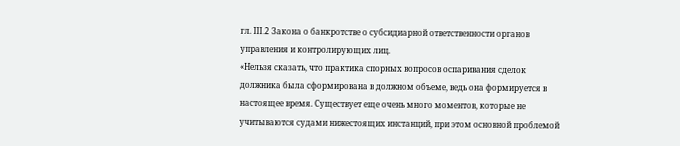гл. III.2 Закона о банкротстве о субсидиарной ответственности органов управления и контролирующих лиц.
«Нельзя сказать, что практика спорных вопросов оспаривания сделок должника была сформирована в должном объеме, ведь она формируется в настоящее время. Существует еще очень много моментов, которые не учитываются судами нижестоящих инстанций, при этом основной проблемой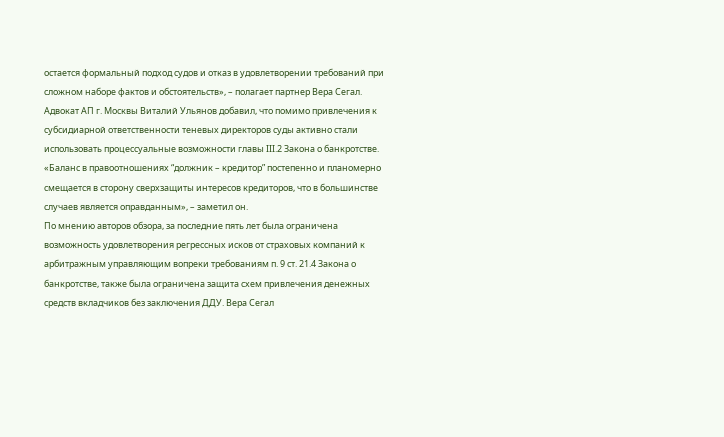остается формальный подход судов и отказ в удовлетворении требований при сложном наборе фактов и обстоятельств», – полагает партнер Вера Сегал.
Адвокат АП г. Москвы Виталий Ульянов добавил, что помимо привлечения к субсидиарной ответственности теневых директоров суды активно стали использовать процессуальные возможности главы III.2 Закона о банкротстве. «Баланс в правоотношениях “должник – кредитор” постепенно и планомерно смещается в сторону сверхзащиты интересов кредиторов, что в большинстве случаев является оправданным», – заметил он.
По мнению авторов обзора, за последние пять лет была ограничена возможность удовлетворения регрессных исков от страховых компаний к арбитражным управляющим вопреки требованиям п. 9 ст. 21.4 Закона о банкротстве, также была ограничена защита схем привлечения денежных средств вкладчиков без заключения ДДУ. Вера Сегал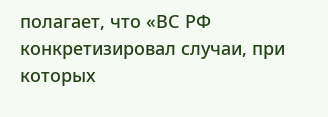полагает, что «ВС РФ конкретизировал случаи, при которых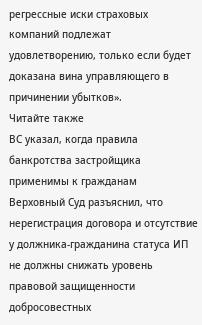регрессные иски страховых компаний подлежат удовлетворению, только если будет доказана вина управляющего в причинении убытков».
Читайте также
ВС указал, когда правила банкротства застройщика применимы к гражданам
Верховный Суд разъяснил, что нерегистрация договора и отсутствие у должника-гражданина статуса ИП не должны снижать уровень правовой защищенности добросовестных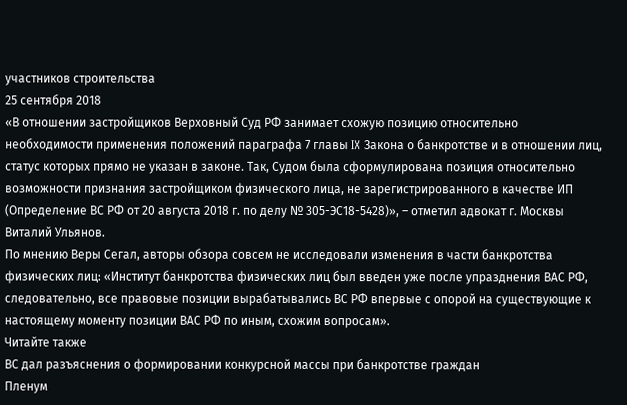участников строительства
25 сентября 2018
«В отношении застройщиков Верховный Суд РФ занимает схожую позицию относительно необходимости применения положений параграфа 7 главы IX Закона о банкротстве и в отношении лиц, статус которых прямо не указан в законе. Так, Судом была сформулирована позиция относительно возможности признания застройщиком физического лица, не зарегистрированного в качестве ИП (Определение ВС РФ от 20 августа 2018 г. по делу № 305-ЭС18-5428)», – отметил адвокат г. Москвы Виталий Ульянов.
По мнению Веры Сегал, авторы обзора совсем не исследовали изменения в части банкротства физических лиц: «Институт банкротства физических лиц был введен уже после упразднения ВАС РФ, следовательно, все правовые позиции вырабатывались ВС РФ впервые с опорой на существующие к настоящему моменту позиции ВАС РФ по иным, схожим вопросам».
Читайте также
ВС дал разъяснения о формировании конкурсной массы при банкротстве граждан
Пленум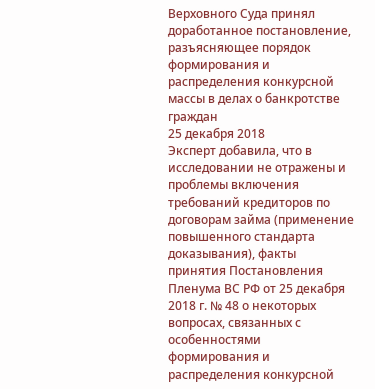Верховного Суда принял доработанное постановление, разъясняющее порядок формирования и распределения конкурсной массы в делах о банкротстве граждан
25 декабря 2018
Эксперт добавила, что в исследовании не отражены и проблемы включения требований кредиторов по договорам займа (применение повышенного стандарта доказывания), факты принятия Постановления Пленума ВС РФ от 25 декабря 2018 г. № 48 о некоторых вопросах, связанных с особенностями формирования и распределения конкурсной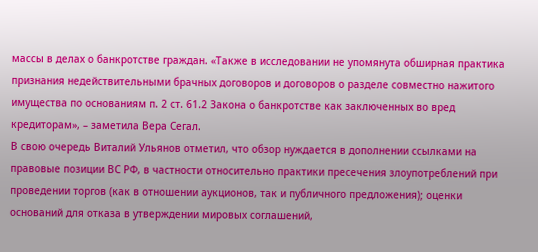массы в делах о банкротстве граждан. «Также в исследовании не упомянута обширная практика признания недействительными брачных договоров и договоров о разделе совместно нажитого имущества по основаниям п. 2 ст. 61.2 Закона о банкротстве как заключенных во вред кредиторам», – заметила Вера Сегал.
В свою очередь Виталий Ульянов отметил, что обзор нуждается в дополнении ссылками на правовые позиции ВС РФ, в частности относительно практики пресечения злоупотреблений при проведении торгов (как в отношении аукционов, так и публичного предложения); оценки оснований для отказа в утверждении мировых соглашений,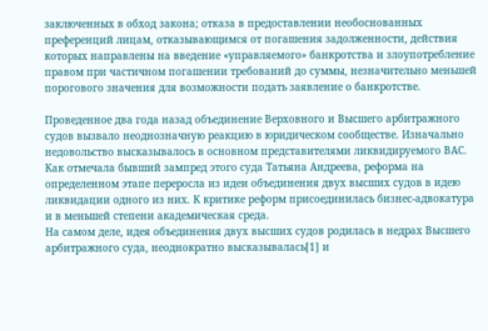заключенных в обход закона; отказа в предоставлении необоснованных преференций лицам, отказывающимся от погашения задолженности, действия которых направлены на введение «управляемого» банкротства и злоупотребление правом при частичном погашении требований до суммы, незначительно меньшей порогового значения для возможности подать заявление о банкротстве.

Проведенное два года назад объединение Верховного и Высшего арбитражного судов вызвало неоднозначную реакцию в юридическом сообществе. Изначально недовольство высказывалось в основном представителями ликвидируемого ВАС. Как отмечала бывший зампред этого суда Татьяна Андреева, реформа на определенном этапе переросла из идеи объединения двух высших судов в идею ликвидации одного из них. К критике реформ присоединилась бизнес-адвокатура и в меньшей степени академическая среда.
На самом деле, идея объединения двух высших судов родилась в недрах Высшего арбитражного суда, неоднократно высказывалась[1] и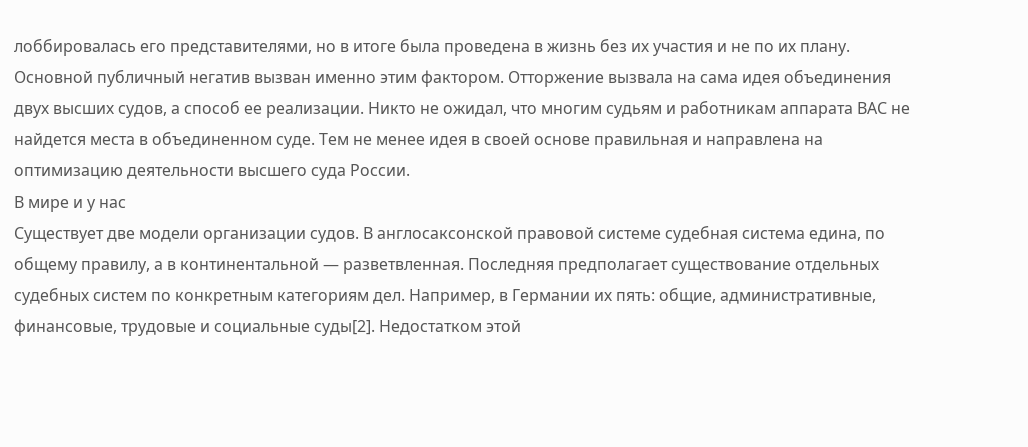лоббировалась его представителями, но в итоге была проведена в жизнь без их участия и не по их плану. Основной публичный негатив вызван именно этим фактором. Отторжение вызвала на сама идея объединения двух высших судов, а способ ее реализации. Никто не ожидал, что многим судьям и работникам аппарата ВАС не найдется места в объединенном суде. Тем не менее идея в своей основе правильная и направлена на оптимизацию деятельности высшего суда России.
В мире и у нас
Существует две модели организации судов. В англосаксонской правовой системе судебная система едина, по общему правилу, а в континентальной — разветвленная. Последняя предполагает существование отдельных судебных систем по конкретным категориям дел. Например, в Германии их пять: общие, административные, финансовые, трудовые и социальные суды[2]. Недостатком этой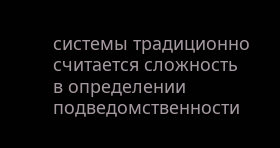системы традиционно считается сложность в определении подведомственности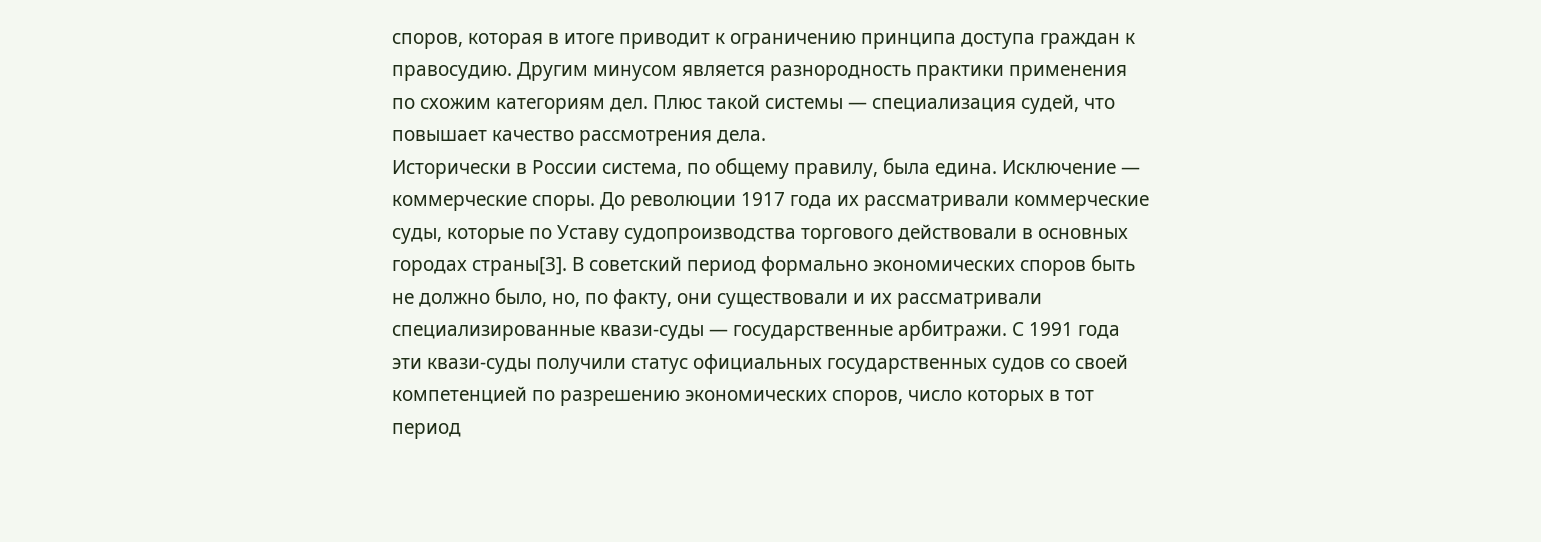споров, которая в итоге приводит к ограничению принципа доступа граждан к правосудию. Другим минусом является разнородность практики применения по схожим категориям дел. Плюс такой системы — специализация судей, что повышает качество рассмотрения дела.
Исторически в России система, по общему правилу, была едина. Исключение — коммерческие споры. До революции 1917 года их рассматривали коммерческие суды, которые по Уставу судопроизводства торгового действовали в основных городах страны[3]. В советский период формально экономических споров быть не должно было, но, по факту, они существовали и их рассматривали специализированные квази-суды — государственные арбитражи. С 1991 года эти квази-суды получили статус официальных государственных судов со своей компетенцией по разрешению экономических споров, число которых в тот период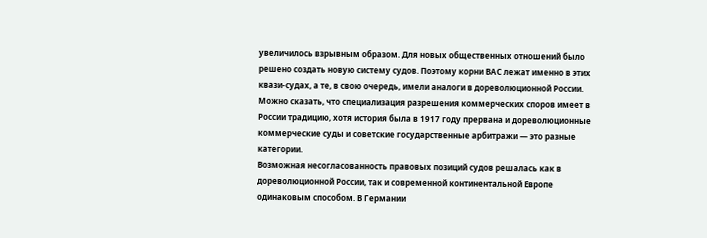увеличилось взрывным образом. Для новых общественных отношений было решено создать новую систему судов. Поэтому корни ВАС лежат именно в этих квази-судах, а те, в свою очередь, имели аналоги в дореволюционной России. Можно сказать, что специализация разрешения коммерческих споров имеет в России традицию, хотя история была в 1917 году прервана и дореволюционные коммерческие суды и советские государственные арбитражи — это разные категории.
Возможная несогласованность правовых позиций судов решалась как в дореволюционной России, так и современной континентальной Европе одинаковым способом. В Германии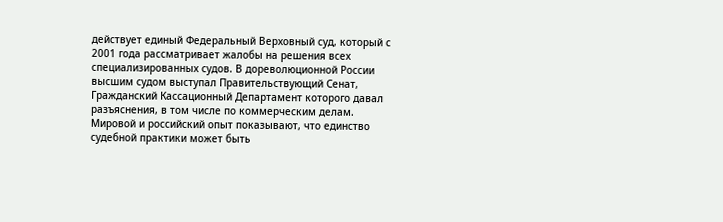действует единый Федеральный Верховный суд, который с 2001 года рассматривает жалобы на решения всех специализированных судов. В дореволюционной России высшим судом выступал Правительствующий Сенат, Гражданский Кассационный Департамент которого давал разъяснения, в том числе по коммерческим делам.
Мировой и российский опыт показывают, что единство судебной практики может быть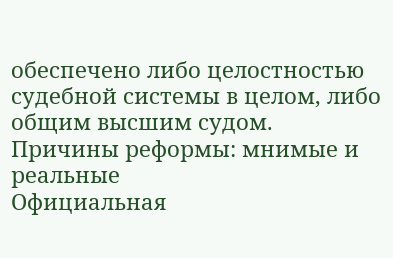обеспечено либо целостностью судебной системы в целом, либо общим высшим судом.
Причины реформы: мнимые и реальные
Официальная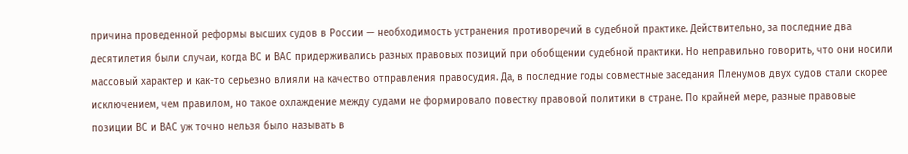причина проведенной реформы высших судов в России — необходимость устранения противоречий в судебной практике. Действительно, за последние два десятилетия были случаи, когда ВС и ВАС придерживались разных правовых позиций при обобщении судебной практики. Но неправильно говорить, что они носили массовый характер и как-то серьезно влияли на качество отправления правосудия. Да, в последние годы совместные заседания Пленумов двух судов стали скорее исключением, чем правилом, но такое охлаждение между судами не формировало повестку правовой политики в стране. По крайней мере, разные правовые позиции ВС и ВАС уж точно нельзя было называть в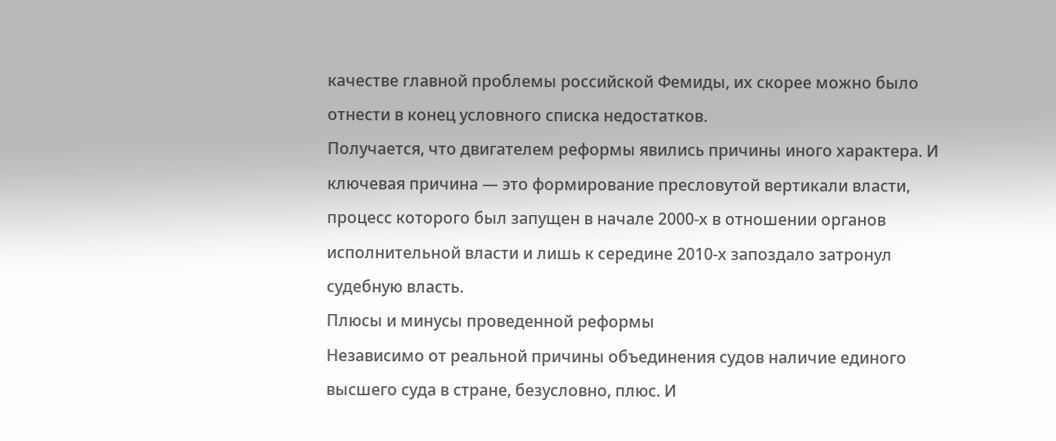качестве главной проблемы российской Фемиды, их скорее можно было отнести в конец условного списка недостатков.
Получается, что двигателем реформы явились причины иного характера. И ключевая причина — это формирование пресловутой вертикали власти, процесс которого был запущен в начале 2000-х в отношении органов исполнительной власти и лишь к середине 2010-х запоздало затронул судебную власть.
Плюсы и минусы проведенной реформы
Независимо от реальной причины объединения судов наличие единого высшего суда в стране, безусловно, плюс. И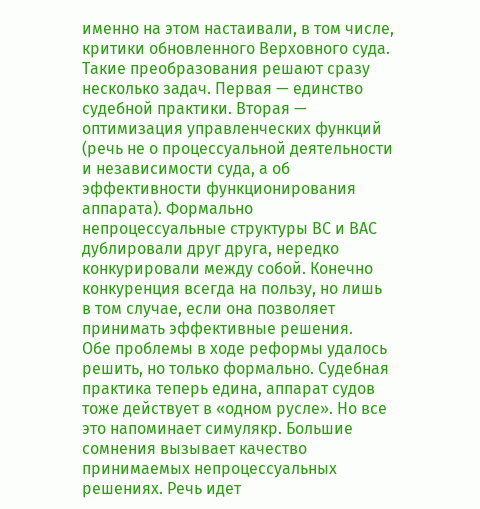именно на этом настаивали, в том числе, критики обновленного Верховного суда. Такие преобразования решают сразу несколько задач. Первая — единство судебной практики. Вторая — оптимизация управленческих функций (речь не о процессуальной деятельности и независимости суда, а об эффективности функционирования аппарата). Формально непроцессуальные структуры ВС и ВАС дублировали друг друга, нередко конкурировали между собой. Конечно конкуренция всегда на пользу, но лишь в том случае, если она позволяет принимать эффективные решения.
Обе проблемы в ходе реформы удалось решить, но только формально. Судебная практика теперь едина, аппарат судов тоже действует в «одном русле». Но все это напоминает симулякр. Большие сомнения вызывает качество принимаемых непроцессуальных решениях. Речь идет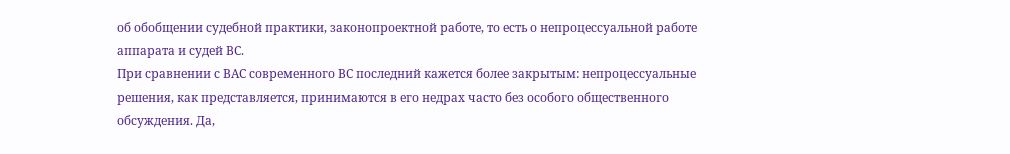об обобщении судебной практики, законопроектной работе, то есть о непроцессуальной работе аппарата и судей ВС.
При сравнении с ВАС современного ВС последний кажется более закрытым: непроцессуальные решения, как представляется, принимаются в его недрах часто без особого общественного обсуждения. Да,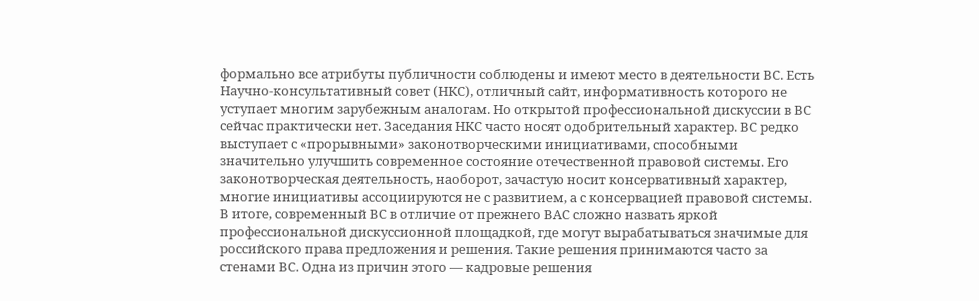формально все атрибуты публичности соблюдены и имеют место в деятельности ВС. Есть Научно-консультативный совет (НКС), отличный сайт, информативность которого не уступает многим зарубежным аналогам. Но открытой профессиональной дискуссии в ВС сейчас практически нет. Заседания НКС часто носят одобрительный характер. ВС редко выступает с «прорывными» законотворческими инициативами, способными значительно улучшить современное состояние отечественной правовой системы. Его законотворческая деятельность, наоборот, зачастую носит консервативный характер, многие инициативы ассоциируются не с развитием, а с консервацией правовой системы. В итоге, современный ВС в отличие от прежнего ВАС сложно назвать яркой профессиональной дискуссионной площадкой, где могут вырабатываться значимые для российского права предложения и решения. Такие решения принимаются часто за стенами ВС. Одна из причин этого — кадровые решения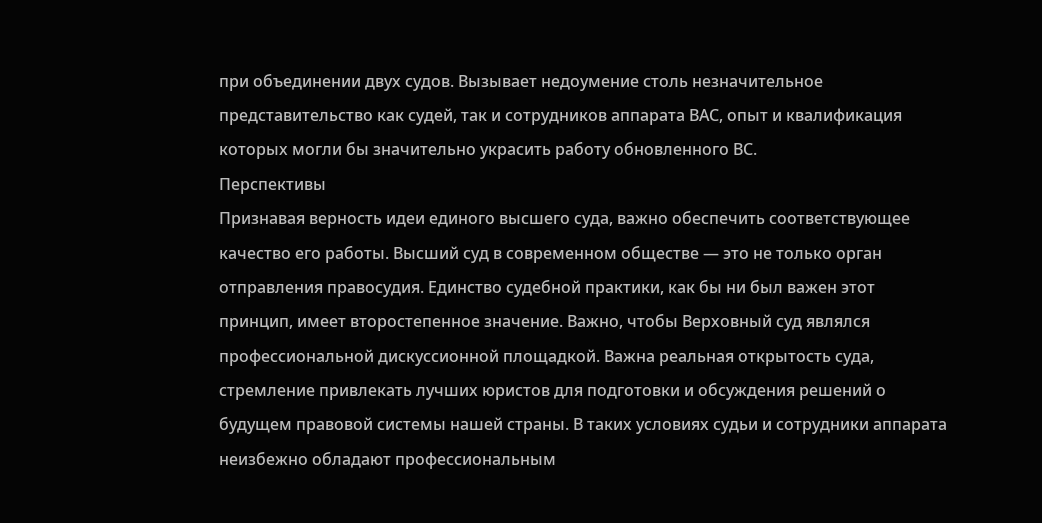при объединении двух судов. Вызывает недоумение столь незначительное представительство как судей, так и сотрудников аппарата ВАС, опыт и квалификация которых могли бы значительно украсить работу обновленного ВС.
Перспективы
Признавая верность идеи единого высшего суда, важно обеспечить соответствующее качество его работы. Высший суд в современном обществе — это не только орган отправления правосудия. Единство судебной практики, как бы ни был важен этот принцип, имеет второстепенное значение. Важно, чтобы Верховный суд являлся профессиональной дискуссионной площадкой. Важна реальная открытость суда, стремление привлекать лучших юристов для подготовки и обсуждения решений о будущем правовой системы нашей страны. В таких условиях судьи и сотрудники аппарата неизбежно обладают профессиональным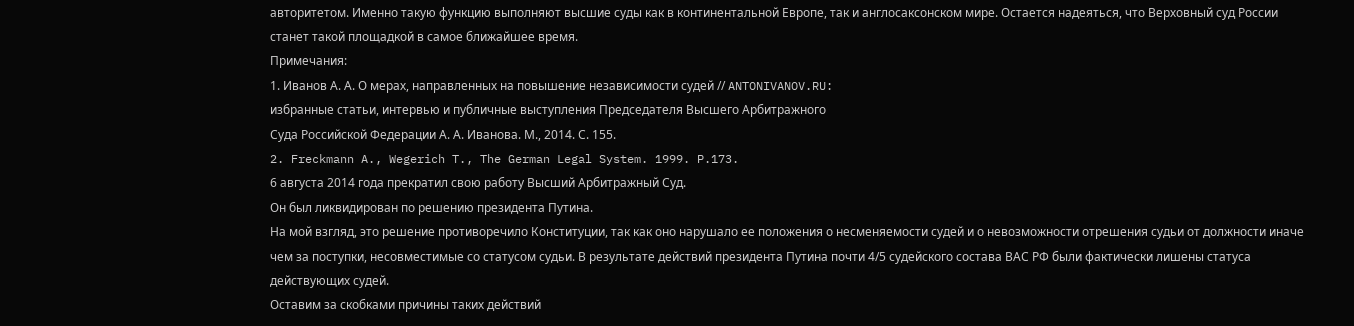авторитетом. Именно такую функцию выполняют высшие суды как в континентальной Европе, так и англосаксонском мире. Остается надеяться, что Верховный суд России станет такой площадкой в самое ближайшее время.
Примечания:
1. Иванов А. А. О мерах, направленных на повышение независимости судей // ANTONIVANOV.RU:
избранные статьи, интервью и публичные выступления Председателя Высшего Арбитражного
Суда Российской Федерации А. А. Иванова. М., 2014. С. 155.
2. Freckmann A., Wegerich T., The German Legal System. 1999. P.173.
6 августа 2014 года прекратил свою работу Высший Арбитражный Суд.
Он был ликвидирован по решению президента Путина.
На мой взгляд, это решение противоречило Конституции, так как оно нарушало ее положения о несменяемости судей и о невозможности отрешения судьи от должности иначе чем за поступки, несовместимые со статусом судьи. В результате действий президента Путина почти 4/5 судейского состава ВАС РФ были фактически лишены статуса действующих судей.
Оставим за скобками причины таких действий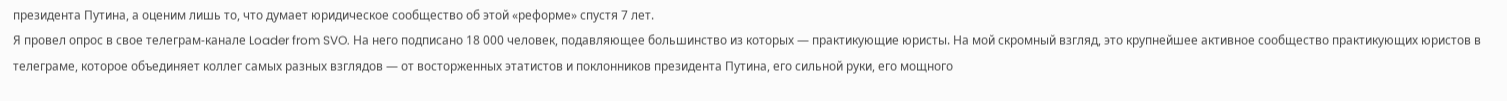президента Путина, а оценим лишь то, что думает юридическое сообщество об этой «реформе» спустя 7 лет.
Я провел опрос в свое телеграм-канале Loader from SVO. На него подписано 18 000 человек, подавляющее большинство из которых — практикующие юристы. На мой скромный взгляд, это крупнейшее активное сообщество практикующих юристов в телеграме, которое объединяет коллег самых разных взглядов — от восторженных этатистов и поклонников президента Путина, его сильной руки, его мощного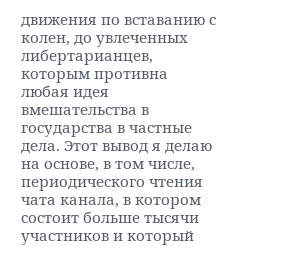движения по вставанию с колен, до увлеченных либертарианцев, которым противна любая идея вмешательства в государства в частные дела. Этот вывод я делаю на основе, в том числе, периодического чтения чата канала, в котором состоит больше тысячи участников и который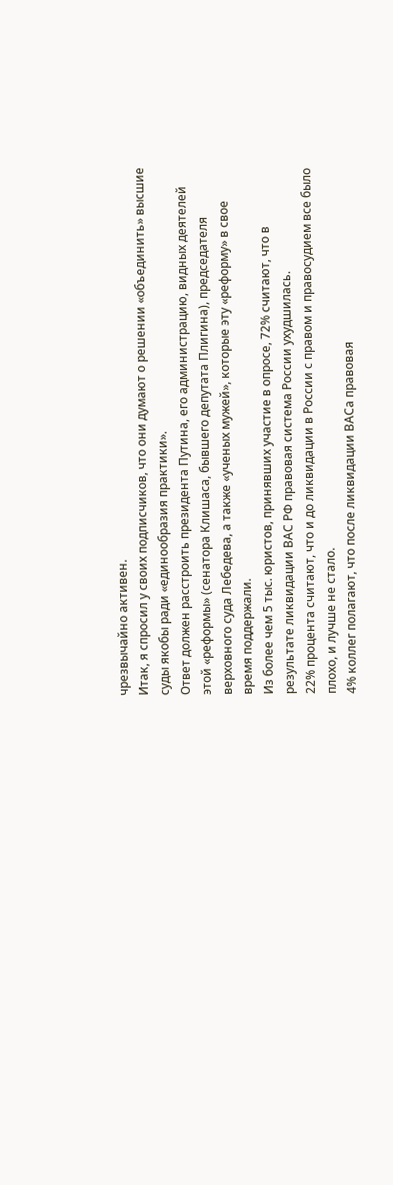чрезвычайно активен.
Итак, я спросил у своих подписчиков, что они думают о решении «объединить» высшие суды якобы ради «единообразия практики».
Ответ должен расстроить президента Путина, его администрацию, видных деятелей этой «реформы» (сенатора Клишаса, бывшего депутата Плигина), председателя верховного суда Лебедева, а также «ученых мужей», которые эту «реформу» в свое время поддержали.
Из более чем 5 тыс. юристов, принявших участие в опросе, 72% считают, что в результате ликвидации ВАС РФ правовая система России ухудшилась.
22% процента считают, что и до ликвидации в России с правом и правосудием все было плохо, и лучше не стало.
4% коллег полагают, что после ликвидации ВАСа правовая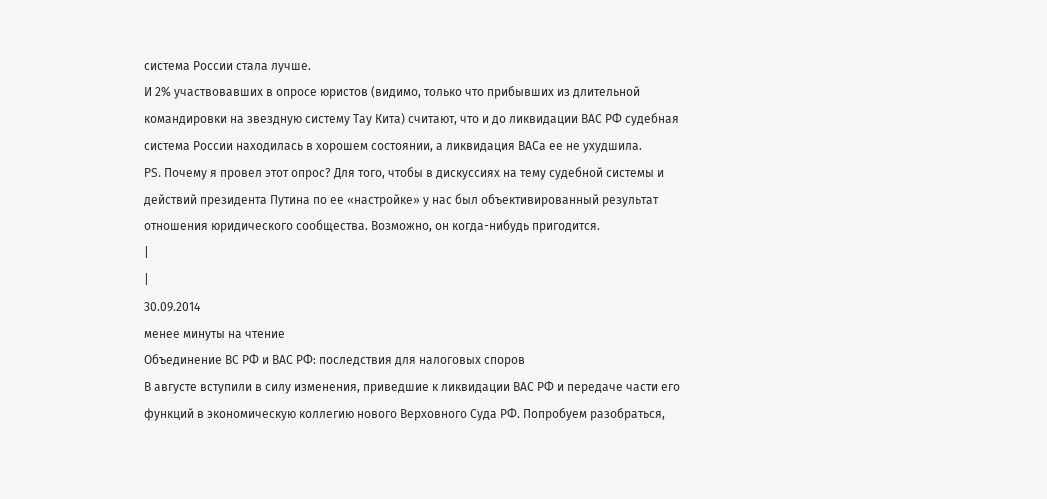система России стала лучше.
И 2% участвовавших в опросе юристов (видимо, только что прибывших из длительной командировки на звездную систему Тау Кита) считают, что и до ликвидации ВАС РФ судебная система России находилась в хорошем состоянии, а ликвидация ВАСа ее не ухудшила.
PS. Почему я провел этот опрос? Для того, чтобы в дискуссиях на тему судебной системы и действий президента Путина по ее «настройке» у нас был объективированный результат отношения юридического сообщества. Возможно, он когда-нибудь пригодится.
|
|
30.09.2014
менее минуты на чтение
Объединение ВС РФ и ВАС РФ: последствия для налоговых споров
В августе вступили в силу изменения, приведшие к ликвидации ВАС РФ и передаче части его функций в экономическую коллегию нового Верховного Суда РФ. Попробуем разобраться,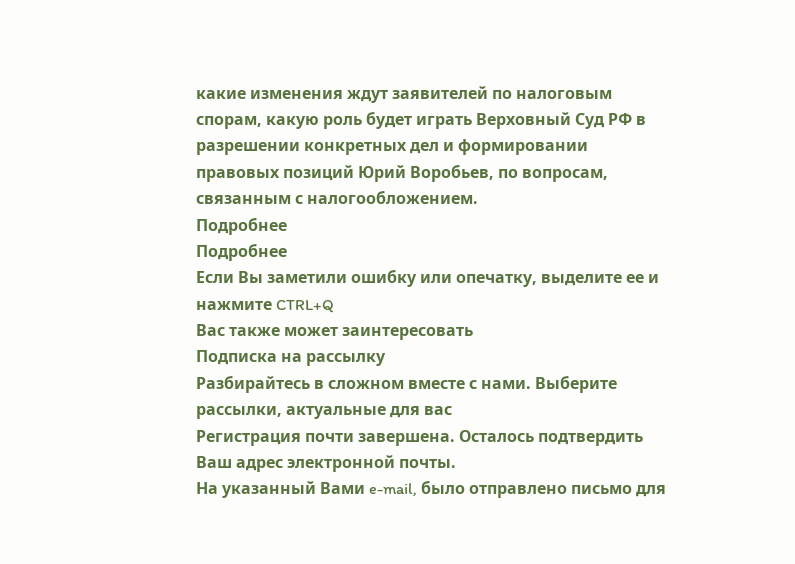какие изменения ждут заявителей по налоговым спорам, какую роль будет играть Верховный Суд РФ в разрешении конкретных дел и формировании правовых позиций Юрий Воробьев, по вопросам, связанным с налогообложением.
Подробнее
Подробнее
Если Вы заметили ошибку или опечатку, выделите ее и нажмите CTRL+Q
Вас также может заинтересовать
Подписка на рассылку
Разбирайтесь в сложном вместе с нами. Выберите рассылки, актуальные для вас
Регистрация почти завершена. Осталось подтвердить Ваш адрес электронной почты.
На указанный Вами e-mail, было отправлено письмо для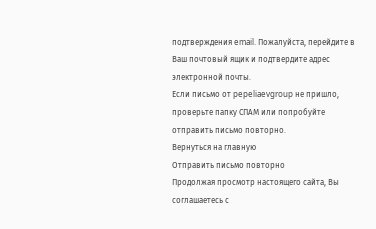подтверждения email. Пожалуйста, перейдите в Ваш почтовый ящик и подтвердите адрес электронной почты.
Если письмо от pepeliaevgroup не пришло, проверьте папку СПАМ или попробуйте отправить письмо повторно.
Вернуться на главную
Отправить письмо повторно
Продолжая просмотр настоящего сайта, Вы соглашаетесь с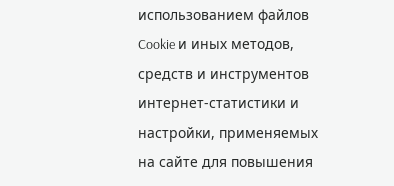использованием файлов Cookie и иных методов, средств и инструментов интернет-статистики и настройки, применяемых на сайте для повышения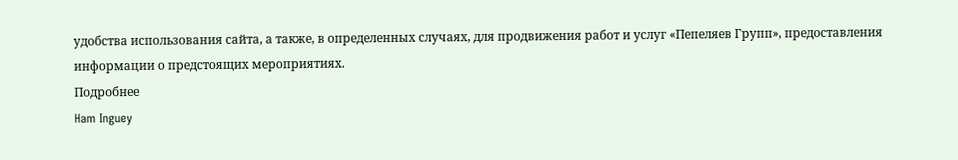удобства использования сайта, а также, в определенных случаях, для продвижения работ и услуг «Пепеляев Групп», предоставления информации о предстоящих мероприятиях.
Подробнее
Ham Inguey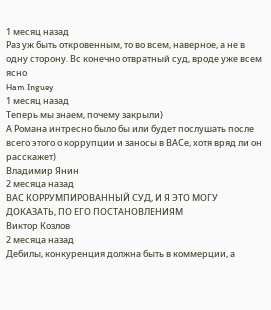1 месяц назад
Раз уж быть откровенным, то во всем, наверное, а не в одну сторону. Вс конечно отвратный суд, вроде уже всем ясно
Ham Inguey
1 месяц назад
Теперь мы знаем, почему закрыли)
А Романа интресно было бы или будет послушать после всего этого о коррупции и заносы в ВАСе, хотя вряд ли он расскажет)
Владимир Янин
2 месяца назад
ВАС КОРРУМПИРОВАННЫЙ СУД, И Я ЭТО МОГУ ДОКАЗАТЬ, ПО ЕГО ПОСТАНОВЛЕНИЯМ
Виктор Козлов
2 месяца назад
Дебилы, конкуренция должна быть в коммерции, а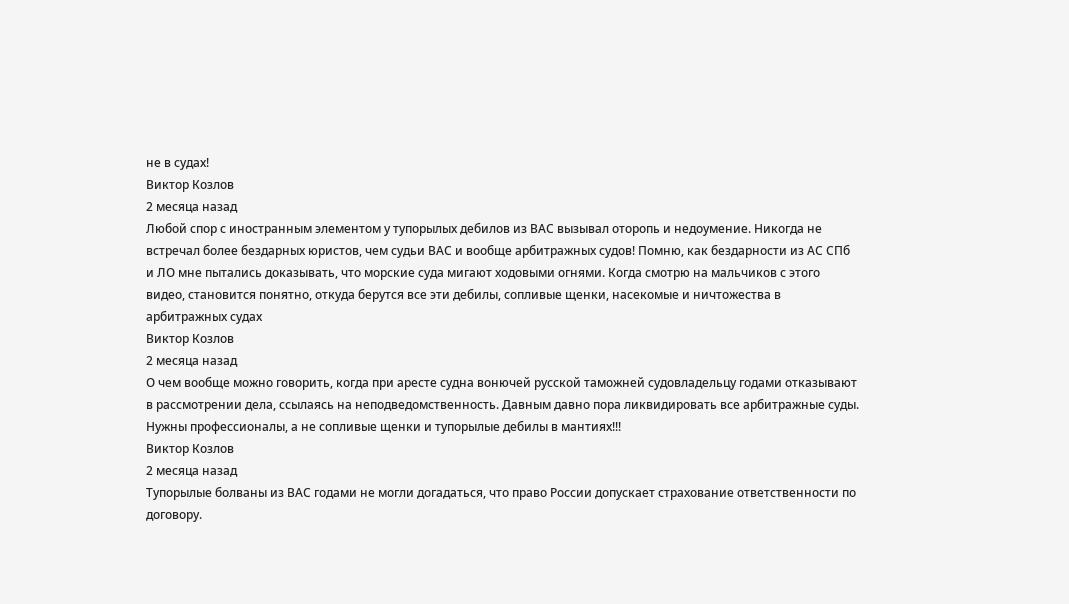не в судах!
Виктор Козлов
2 месяца назад
Любой спор с иностранным элементом у тупорылых дебилов из ВАС вызывал оторопь и недоумение. Никогда не встречал более бездарных юристов, чем судьи ВАС и вообще арбитражных судов! Помню, как бездарности из АС СПб и ЛО мне пытались доказывать, что морские суда мигают ходовыми огнями. Когда смотрю на мальчиков с этого видео, становится понятно, откуда берутся все эти дебилы, сопливые щенки, насекомые и ничтожества в арбитражных судах
Виктор Козлов
2 месяца назад
О чем вообще можно говорить, когда при аресте судна вонючей русской таможней судовладельцу годами отказывают в рассмотрении дела, ссылаясь на неподведомственность. Давным давно пора ликвидировать все арбитражные суды. Нужны профессионалы, а не сопливые щенки и тупорылые дебилы в мантиях!!!
Виктор Козлов
2 месяца назад
Тупорылые болваны из ВАС годами не могли догадаться, что право России допускает страхование ответственности по договору.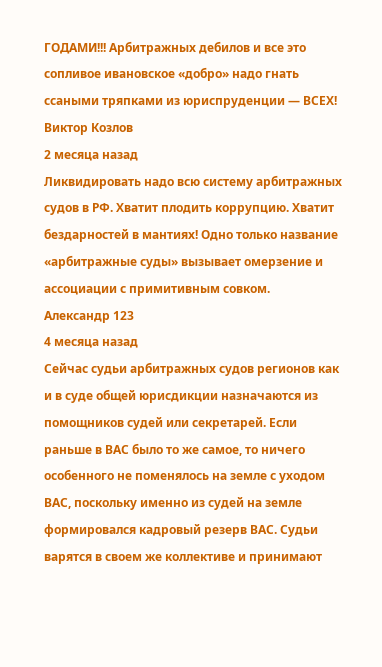ГОДАМИ!!! Арбитражных дебилов и все это сопливое ивановское «добро» надо гнать ссаными тряпками из юриспруденции — ВСЕХ!
Виктор Козлов
2 месяца назад
Ликвидировать надо всю систему арбитражных судов в РФ. Хватит плодить коррупцию. Хватит бездарностей в мантиях! Одно только название «арбитражные суды» вызывает омерзение и ассоциации с примитивным совком.
Александр 123
4 месяца назад
Сейчас судьи арбитражных судов регионов как и в суде общей юрисдикции назначаются из помощников судей или секретарей. Если раньше в ВАС было то же самое, то ничего особенного не поменялось на земле с уходом ВАС, поскольку именно из судей на земле формировался кадровый резерв ВАС. Судьи варятся в своем же коллективе и принимают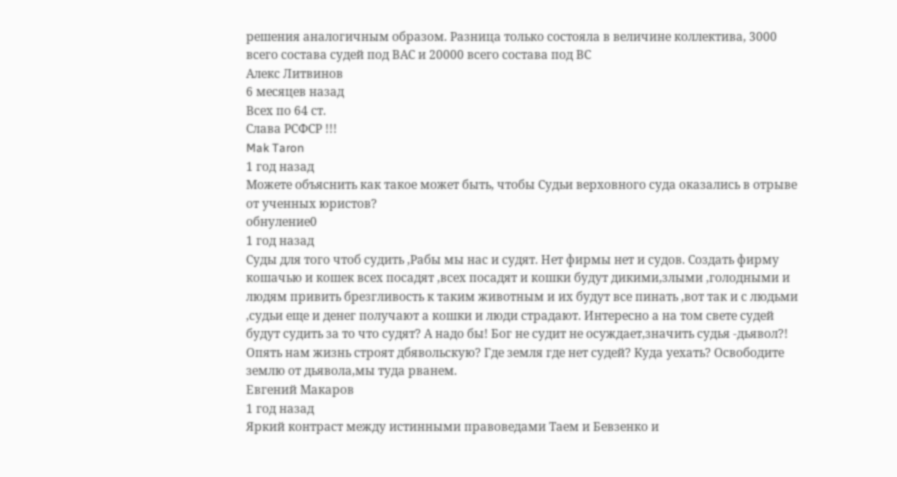решения аналогичным образом. Разница только состояла в величине коллектива, 3000 всего состава судей под ВАС и 20000 всего состава под ВС
Алекс Литвинов
6 месяцев назад
Всех по 64 ст.
Слава РСФСР !!!
Mak Taron
1 год назад
Можете объяснить как такое может быть, чтобы Судьи верховного суда оказались в отрыве от ученных юристов?
обнуление0
1 год назад
Суды для того чтоб судить ,Рабы мы нас и судят. Нет фирмы нет и судов. Создать фирму кошачью и кошек всех посадят ,всех посадят и кошки будут дикими,злыми ,голодными и людям привить брезгливость к таким животным и их будут все пинать ,вот так и с людьми ,судьи еще и денег получают а кошки и люди страдают. Интересно а на том свете судей будут судить за то что судят? А надо бы! Бог не судит не осуждает,значить судья -дьявол?! Опять нам жизнь строят дбявольскую? Где земля где нет судей? Куда уехать? Освободите землю от дьявола,мы туда рванем.
Евгений Макаров
1 год назад
Яркий контраст между истинными правоведами Таем и Бевзенко и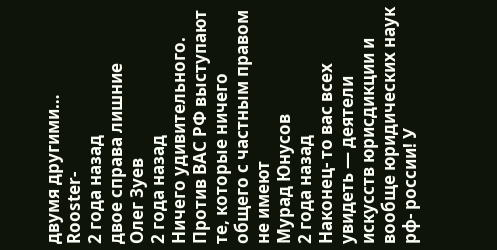двумя другими…
Rooster-
2 года назад
двое справа лишние
Олег Зуев
2 года назад
Ничего удивительного. Против ВАС РФ выступают те, которые ничего общего с частным правом не имеют
Мурад Юнусов
2 года назад
Наконец- то вас всех увидеть — деятели искусств юрисдикции и вообще юридических наук рф- россии! У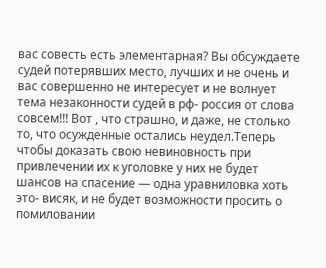вас совесть есть элементарная? Вы обсуждаете судей потерявших место, лучших и не очень и вас совершенно не интересует и не волнует тема незаконности судей в рф- россия от слова совсем!!! Вот , что страшно, и даже, не столько то, что осужденные остались неудел.Теперь чтобы доказать свою невиновность при привлечении их к уголовке у них не будет шансов на спасение — одна уравниловка хоть это- висяк, и не будет возможности просить о помиловании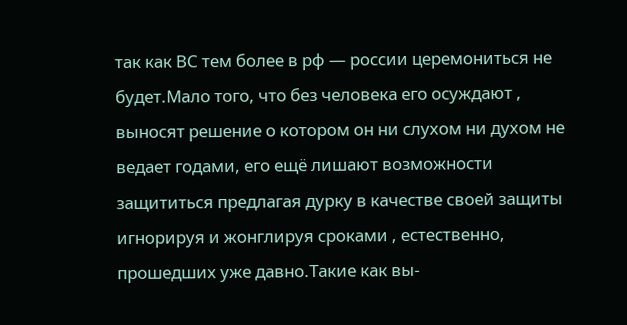так как ВС тем более в рф — россии церемониться не будет.Мало того, что без человека его осуждают , выносят решение о котором он ни слухом ни духом не ведает годами, его ещё лишают возможности защититься предлагая дурку в качестве своей защиты игнорируя и жонглируя сроками , естественно, прошедших уже давно.Такие как вы-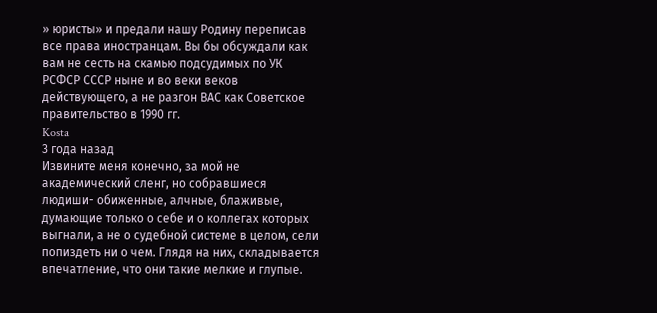» юристы» и предали нашу Родину переписав все права иностранцам. Вы бы обсуждали как вам не сесть на скамью подсудимых по УК РСФСР СССР ныне и во веки веков действующего, а не разгон ВАС как Советское правительство в 1990 гг.
Kosta
3 года назад
Извините меня конечно, за мой не академический сленг, но собравшиеся людиши- обиженные, алчные, блаживые, думающие только о себе и о коллегах которых выгнали, а не о судебной системе в целом, сели попиздеть ни о чем. Глядя на них, складывается впечатление, что они такие мелкие и глупые.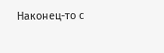Наконец-то с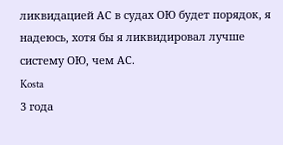ликвидацией АС в судах ОЮ будет порядок, я надеюсь, хотя бы я ликвидировал лучше систему ОЮ, чем АС.
Kosta
3 года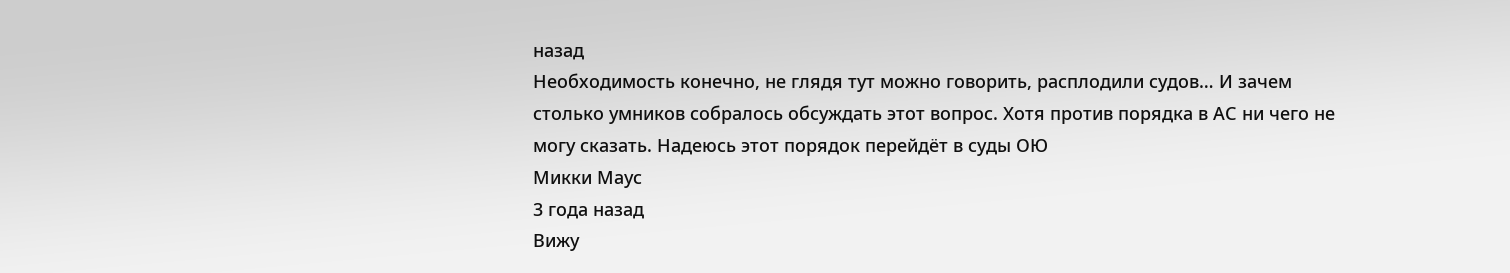назад
Необходимость конечно, не глядя тут можно говорить, расплодили судов… И зачем столько умников собралось обсуждать этот вопрос. Хотя против порядка в АС ни чего не могу сказать. Надеюсь этот порядок перейдёт в суды ОЮ
Микки Маус
3 года назад
Вижу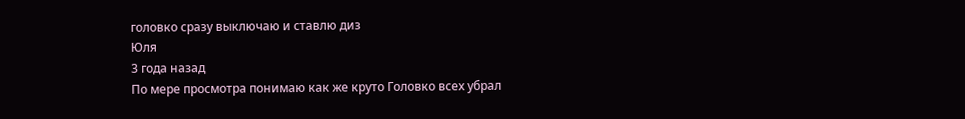головко сразу выключаю и ставлю диз
Юля
3 года назад
По мере просмотра понимаю как же круто Головко всех убрал